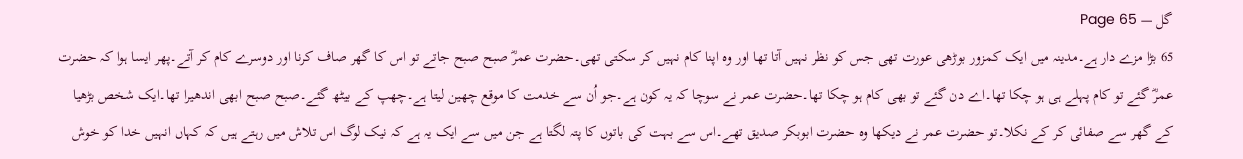گل — Page 65
65 بڑا مزے دار ہے۔مدینہ میں ایک کمزور بوڑھی عورت تھی جس کو نظر نہیں آتا تھا اور وہ اپنا کام نہیں کر سکتی تھی۔حضرت عمرؓ صبح صبح جاتے تو اس کا گھر صاف کرنا اور دوسرے کام کر آتے۔پھر ایسا ہوا کہ حضرت عمرؓ گئے تو کام پہلے ہی ہو چکا تھا۔اے دن گئے تو بھی کام ہو چکا تھا۔حضرت عمر نے سوچا کہ یہ کون ہے۔جو اُن سے خدمت کا موقع چھین لیتا ہے۔چھپ کے بیٹھ گئے۔صبح صبح ابھی اندھیرا تھا۔ایک شخص بڑھیا کے گھر سے صفائی کر کے نکلا۔تو حضرت عمر نے دیکھا وہ حضرت ابوبکر صدیق تھے۔اس سے بہت کی باتوں کا پتہ لگتا ہے جن میں سے ایک یہ ہے کہ نیک لوگ اس تلاش میں رہتے ہیں کہ کہاں انہیں خدا کو خوش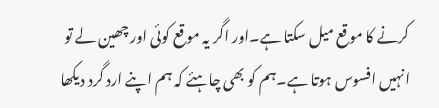کرنے کا موقع میل سکتا ہے۔اور اگر یہ موقع کوئی اور چھین لے تو انہیں افسوس ہوتا ہے۔ہم کو بھی چاہئے کہ ہم اپنے ارد گرد دیکھا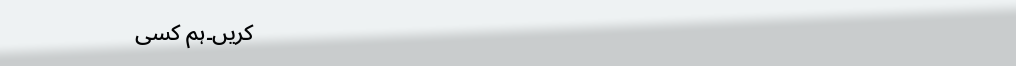کریں۔ہم کسی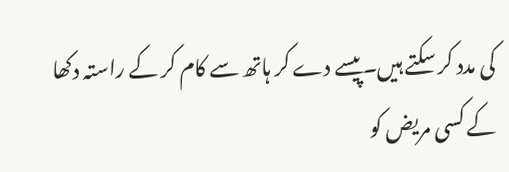کی مدد کر سکتے ہیں۔پیسے دے کر ہاتھ سے کام کر کے راستہ دکھا کے کسی مریض کو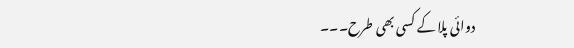دوائی پلا کے کسی بھی طرح۔۔۔